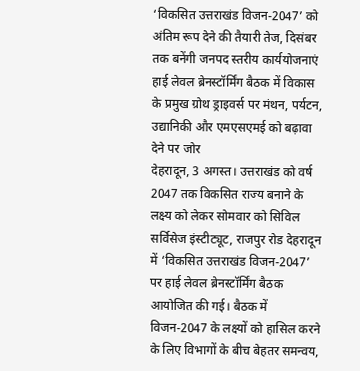‘विकसित उत्तराखंड विजन-2047’ को अंतिम रूप देने की तैयारी तेज, दिसंबर तक बनेंगी जनपद स्तरीय कार्ययोजनाएं
हाई लेवल ब्रेनस्टॉर्मिंग बैठक में विकास के प्रमुख ग्रोथ ड्राइवर्स पर मंथन, पर्यटन, उद्यानिकी और एमएसएमई को बढ़ावा देने पर जोर
देहरादून, 3 अगस्त। उत्तराखंड को वर्ष 2047 तक विकसित राज्य बनाने के लक्ष्य को लेकर सोमवार को सिविल सर्विसेज इंस्टीट्यूट, राजपुर रोड देहरादून में ‘विकसित उत्तराखंड विजन-2047’ पर हाई लेवल ब्रेनस्टॉर्मिंग बैठक आयोजित की गई। बैठक में विजन-2047 के लक्ष्यों को हासिल करने के लिए विभागों के बीच बेहतर समन्वय,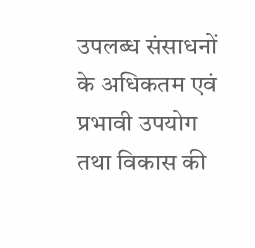उपलब्ध संसाधनों के अधिकतम एवं प्रभावी उपयोग तथा विकास की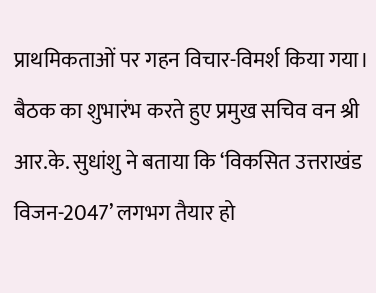प्राथमिकताओं पर गहन विचार-विमर्श किया गया।
बैठक का शुभारंभ करते हुए प्रमुख सचिव वन श्री आर.के. सुधांशु ने बताया कि ‘विकसित उत्तराखंड विजन-2047’ लगभग तैयार हो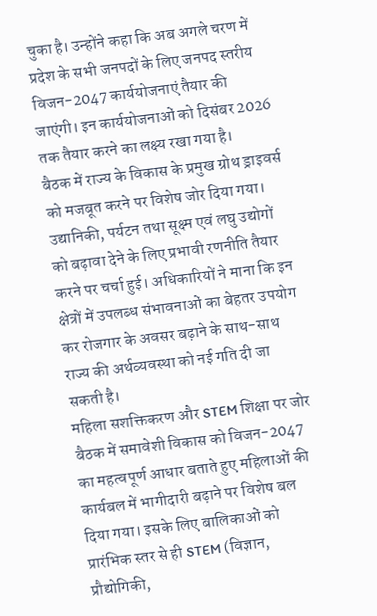चुका है। उन्होंने कहा कि अब अगले चरण में प्रदेश के सभी जनपदों के लिए जनपद स्तरीय विजन-2047 कार्ययोजनाएं तैयार की जाएंगी। इन कार्ययोजनाओं को दिसंबर 2026 तक तैयार करने का लक्ष्य रखा गया है।
बैठक में राज्य के विकास के प्रमुख ग्रोथ ड्राइवर्स को मजबूत करने पर विशेष जोर दिया गया। उद्यानिकी, पर्यटन तथा सूक्ष्म एवं लघु उद्योगों को बढ़ावा देने के लिए प्रभावी रणनीति तैयार करने पर चर्चा हुई। अधिकारियों ने माना कि इन क्षेत्रों में उपलब्ध संभावनाओं का बेहतर उपयोग कर रोजगार के अवसर बढ़ाने के साथ-साथ राज्य की अर्थव्यवस्था को नई गति दी जा सकती है।
महिला सशक्तिकरण और STEM शिक्षा पर जोर
बैठक में समावेशी विकास को विजन-2047 का महत्वपूर्ण आधार बताते हुए महिलाओं की कार्यबल में भागीदारी बढ़ाने पर विशेष बल दिया गया। इसके लिए बालिकाओं को प्रारंभिक स्तर से ही STEM (विज्ञान, प्रौद्योगिकी,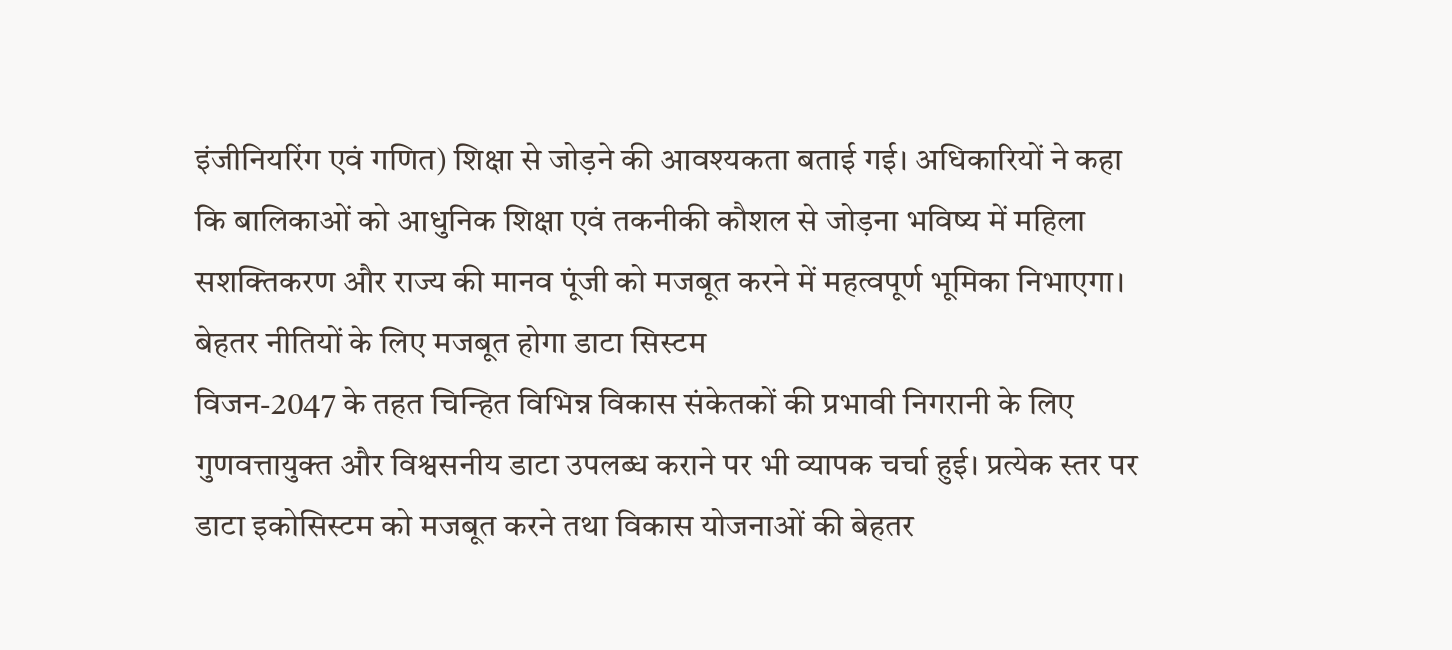इंजीनियरिंग एवं गणित) शिक्षा से जोड़ने की आवश्यकता बताई गई। अधिकारियों ने कहा कि बालिकाओं को आधुनिक शिक्षा एवं तकनीकी कौशल से जोड़ना भविष्य में महिला सशक्तिकरण और राज्य की मानव पूंजी को मजबूत करने में महत्वपूर्ण भूमिका निभाएगा।
बेहतर नीतियों के लिए मजबूत होगा डाटा सिस्टम
विजन-2047 के तहत चिन्हित विभिन्न विकास संकेतकों की प्रभावी निगरानी के लिए गुणवत्तायुक्त और विश्वसनीय डाटा उपलब्ध कराने पर भी व्यापक चर्चा हुई। प्रत्येक स्तर पर डाटा इकोसिस्टम को मजबूत करने तथा विकास योजनाओं की बेहतर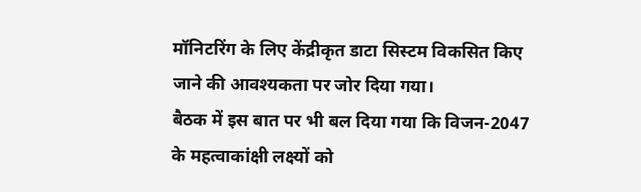मॉनिटरिंग के लिए केंद्रीकृत डाटा सिस्टम विकसित किए जाने की आवश्यकता पर जोर दिया गया।
बैठक में इस बात पर भी बल दिया गया कि विजन-2047 के महत्वाकांक्षी लक्ष्यों को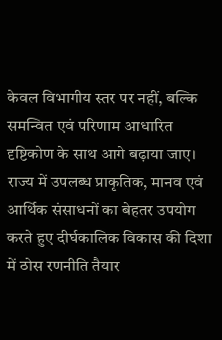केवल विभागीय स्तर पर नहीं, बल्कि समन्वित एवं परिणाम आधारित दृष्टिकोण के साथ आगे बढ़ाया जाए। राज्य में उपलब्ध प्राकृतिक, मानव एवं आर्थिक संसाधनों का बेहतर उपयोग करते हुए दीर्घकालिक विकास की दिशा में ठोस रणनीति तैयार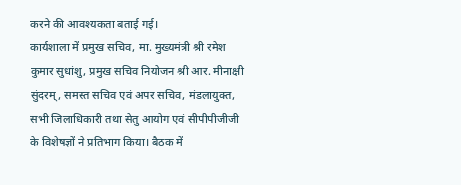करने की आवश्यकता बताई गई।
कार्यशाला में प्रमुख सचिव, मा. मुख्यमंत्री श्री रमेश कुमार सुधांशु, प्रमुख सचिव नियोजन श्री आर. मीनाक्षी सुंदरम्, समस्त सचिव एवं अपर सचिव, मंडलायुक्त, सभी जिलाधिकारी तथा सेतु आयोग एवं सीपीपीजीजी के विशेषज्ञों ने प्रतिभाग किया। बैठक में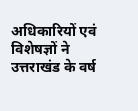अधिकारियों एवं विशेषज्ञों ने उत्तराखंड के वर्ष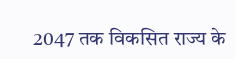2047 तक विकसित राज्य के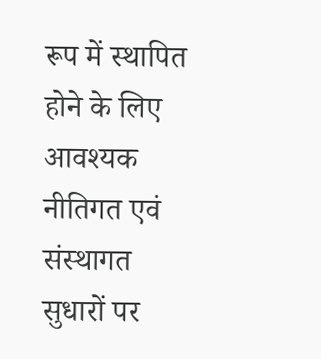रूप में स्थापित होने के लिए आवश्यक नीतिगत एवं संस्थागत सुधारों पर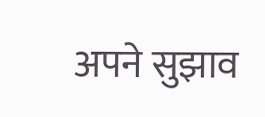अपने सुझाव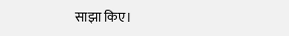साझा किए।